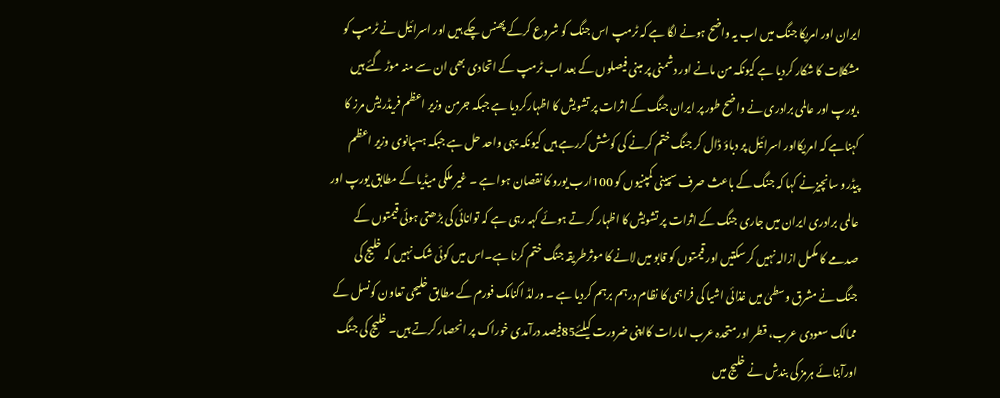ایران اور امریکا جنگ میں اب یہ واضح ہونے لگا ہے کہ ٹرمپ اس جنگ کو شروع کرکے پھنس چکے ہیں اور اسرائیل نے ٹرمپ کو مشکلات کا شکار کردیا ہے کیونکہ من مانے اور دشمنی پر مبنی فیصلوں کے بعد اب ٹرمپ کے اتحادی بھی ان سے منہ موڑ گئے ہیں ،یورپ اور عالمی برادری نے واضح طور پر ایران جنگ کے اثرات پر تشویش کا اظہارکردیا ہے جبکہ جرمن وزیر اعظم فریڈریش مرز کا کہناہے کہ امریکااور اسرائیل پر دباؤ ڈال کر جنگ ختم کرنے کی کوشش کررہے ہیں کیونکہ یہی واحد حل ہے جبکہ ہسپانوی وزیر اعظم پیڈرو سانچیزنے کہا کہ جنگ کے باعث صرف سپینی کمپنیوں کو 100ارب یورو کا نقصان ہوا ہے ۔ غیر ملکی میڈیا کے مطابق یورپ اور عالمی برادری ایران میں جاری جنگ کے اثرات پر تشویش کا اظہار کر تے ہوئے کہہ رہی ہے کہ توانائی کی بڑھتی ہوئی قیمتوں کے صدمے کا مکمل ازالہ نہیں کر سکتیں اور قیمتوں کو قابو میں لانے کا موثرطریقہ جنگ ختم کرنا ہے۔اس میں کوئی شک نہیں کہ خلیج کی جنگ نے مشرق وسطیٰ میں غذائی اشیا کی فراہمی کا نظام درہم برہم کردیا ہے ۔ ورلڈ اکنامک فورم کے مطابق خلیجی تعاون کونسل کے ممالک سعودی عرب، قطر اور متحدہ عرب امارات کااپنی ضرورت کیلئے85فیصد درآمدی خوراک پر انحصار کرتے ہیں۔ خلیج کی جنگ اورآبنائے ہرمز کی بندش نے خلیج میں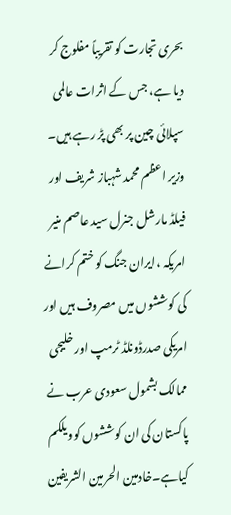بحری تجارت کو تقریباً مفلوج کر دیا ہے، جس کے اثرات عالمی سپلائی چین پر بھی پڑ رہے ہیں۔ وزیر اعظم محمد شہباز شریف اور فیلڈ مارشل جنرل سید عاصم منیر امریکہ ،ایران جنگ کو ختم کرانے کی کوششوں میں مصروف ہیں اور امریکی صدرڈونلڈ ٹرمپ اور خلیجی ممالک بشمول سعودی عرب نے پاکستان کی ان کوششوں کوویلکم کیاہے۔خادمین الحرمین الشریفین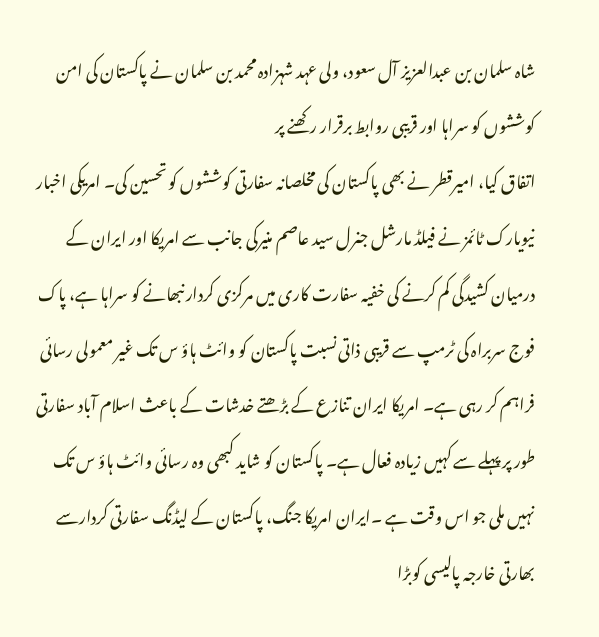شاہ سلمان بن عبدالعزیز آل سعود، ولی عہد شہزادہ محمد بن سلمان نے پاکستان کی امن کوششوں کو سراہا اور قریبی روابط برقرار رکھنے پر
اتفاق کیا، امیرقطر نے بھی پاکستان کی مخلصانہ سفارتی کوششوں کو تحسین کی۔ امریکی اخبار نیویارک ٹائمز نے فیلڈ مارشل جنرل سید عاصم منیرکی جانب سے امریکا اور ایران کے درمیان کشیدگی کم کرنے کی خفیہ سفارت کاری میں مرکزی کردار نبھانے کو سراہا ہے، پاک فوج سربراہ کی ٹرمپ سے قریبی ذاتی نسبت پاکستان کو وائٹ ہاؤ س تک غیر معمولی رسائی فراہم کر رہی ہے۔ امریکا ایران تنازع کے بڑھتے خدشات کے باعث اسلام آباد سفارتی طور پر پہلے سے کہیں زیادہ فعال ہے۔ پاکستان کو شاید کبھی وہ رسائی وائٹ ہاؤ س تک نہیں ملی جو اس وقت ہے ۔ایران امریکا جنگ، پاکستان کے لیڈنگ سفارتی کردارسے بھارتی خارجہ پالیسی کوبڑا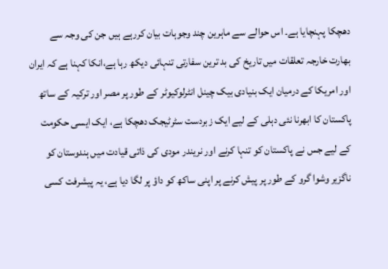دھچکا پہنچایا ہے۔ اس حوالے سے ماہرین چند وجوہات بیان کررہے ہیں جن کی وجہ سے بھارت خارجہ تعلقات میں تاریخ کی بد ترین سفارتی تنہائی دیکھ رہا ہے،انکا کہنا ہے کہ ایران اور امریکا کے درمیان ایک بنیادی بیک چینل انٹرلوکیوٹر کے طور پر مصر اور ترکیہ کے ساتھ پاکستان کا ابھرنا نئی دہلی کے لیے ایک زبردست سٹرٹیجک دھچکا ہے، ایک ایسی حکومت کے لیے جس نے پاکستان کو تنہا کرنے اور نریندر مودی کی ذاتی قیادت میں ہندوستان کو ناگزیر وشوا گرو کے طور پر پیش کرنے پر اپنی ساکھ کو داؤ پر لگا دیا ہے، یہ پیشرفت کسی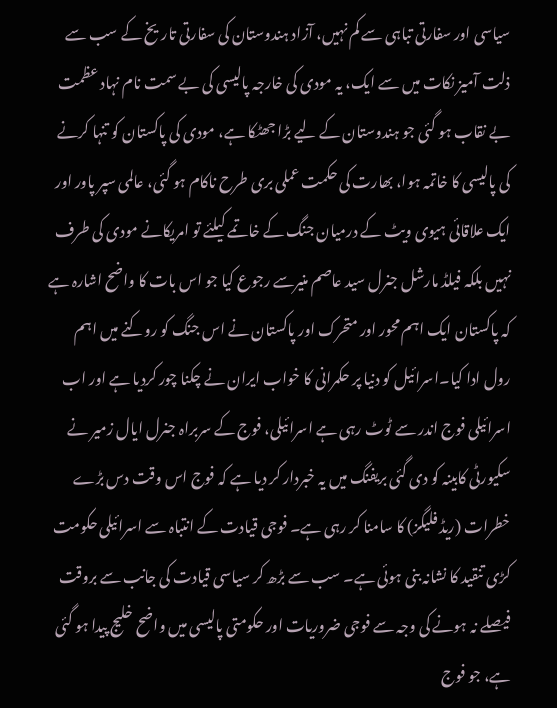سیاسی اور سفارتی تباہی سے کم نہیں، آزاد ہندوستان کی سفارتی تاریخ کے سب سے ذلت آمیز نکات میں سے ایک، یہ مودی کی خارجہ پالیسی کی بے سمت نام نہاد عظمت بے نقاب ہو گئی جو ہندوستان کے لیے بڑا جھٹکا ہے، مودی کی پاکستان کو تنہا کرنے کی پالیسی کا خاتمہ ہوا، بھارت کی حکمت عملی بری طرح ناکام ہو گئی، عالمی سپر پاور اور ایک علاقائی ہیوی ویٹ کے درمیان جنگ کے خاتمے کیلئے تو امریکانے مودی کی طرف نہیں بلکہ فیلڈ مارشل جنرل سید عاصم منیرسے رجوع کیا جو اس بات کا واضح اشارہ ہے کہ پاکستان ایک اہم محور اور متحرک اور پاکستان نے اس جنگ کو روکنے میں اہم رول ادا کیا۔اسرائیل کو دنیا پر حکمرانی کا خواب ایران نے چکنا چور کردیا ہے اور اب اسرائیلی فوج اندر سے ٹوٹ رہی ہے اسرائیلی، فوج کے سربراہ جنرل ایال زمیر نے سکیورٹی کابینہ کو دی گئی بریفنگ میں یہ خبردار کر دیا ہے کہ فوج اس وقت دس بڑے خطرات (ریڈ فلیگز) کا سامنا کر رہی ہے۔ فوجی قیادت کے انتباہ سے اسرائیلی حکومت کڑی تنقید کا نشانہ بنی ہوئی ہے۔ سب سے بڑھ کر سیاسی قیادت کی جانب سے بروقت فیصلے نہ ہونے کی وجہ سے فوجی ضروریات اور حکومتی پالیسی میں واضح خلیج پیدا ہو گئی ہے، جو فوج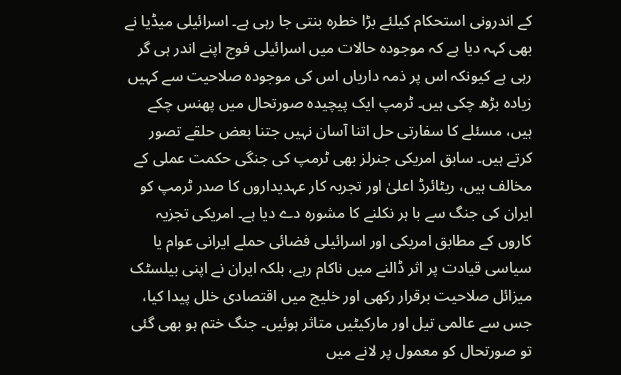کے اندرونی استحکام کیلئے بڑا خطرہ بنتی جا رہی ہے۔ اسرائیلی میڈیا نے بھی کہہ دیا ہے کہ موجودہ حالات میں اسرائیلی فوج اپنے اندر ہی گر رہی ہے کیونکہ اس پر ذمہ داریاں اس کی موجودہ صلاحیت سے کہیں زیادہ بڑھ چکی ہیں۔ ٹرمپ ایک پیچیدہ صورتحال میں پھنس چکے ہیں، مسئلے کا سفارتی حل اتنا آسان نہیں جتنا بعض حلقے تصور کرتے ہیں۔ سابق امریکی جنرلز بھی ٹرمپ کی جنگی حکمت عملی کے مخالف ہیں، ریٹائرڈ اعلیٰ اور تجربہ کار عہدیداروں کا صدر ٹرمپ کو ایران کی جنگ سے با ہر نکلنے کا مشورہ دے دیا ہے۔ امریکی تجزیہ کاروں کے مطابق امریکی اور اسرائیلی فضائی حملے ایرانی عوام یا سیاسی قیادت پر اثر ڈالنے میں ناکام رہے، بلکہ ایران نے اپنی بیلسٹک میزائل صلاحیت برقرار رکھی اور خلیج میں اقتصادی خلل پیدا کیا، جس سے عالمی تیل اور مارکیٹیں متاثر ہوئیں۔ جنگ ختم ہو بھی گئی تو صورتحال کو معمول پر لانے میں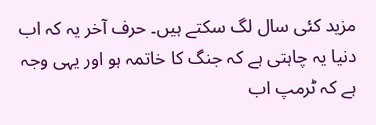مزید کئی سال لگ سکتے ہیں۔ حرف آخر یہ کہ اب دنیا یہ چاہتی ہے کہ جنگ کا خاتمہ ہو اور یہی وجہ ہے کہ ٹرمپ اب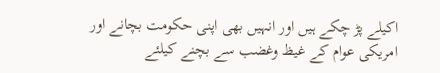اکیلے پڑ چکے ہیں اور انہیں بھی اپنی حکومت بچانے اور امریکی عوام کے غیظ وغضب سے بچنے کیلئے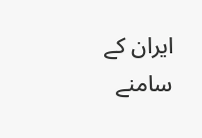ایران کے سامنے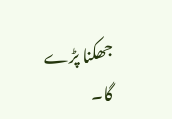جھکنا پڑے گا۔